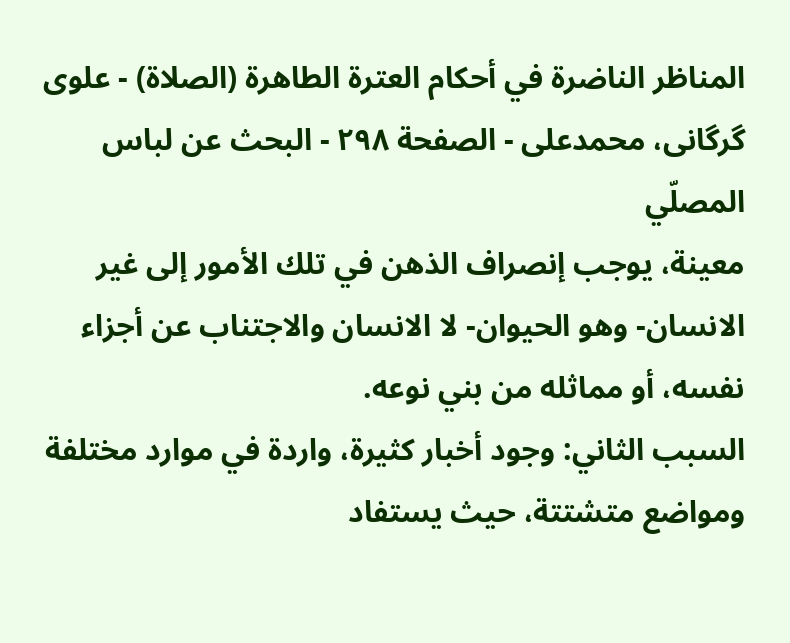المناظر الناضرة في أحکام العترة الطاهرة (الصلاة) - علوی گرگانی، محمدعلی - الصفحة ٢٩٨ - البحث عن لباس المصلّي
معينة، يوجب إنصراف الذهن في تلك الأمور إلى غير الانسان- وهو الحيوان- لا الانسان والاجتناب عن أجزاء نفسه، أو مماثله من بني نوعه.
السبب الثاني: وجود أخبار كثيرة، واردة في موارد مختلفة ومواضع متشتتة، حيث يستفاد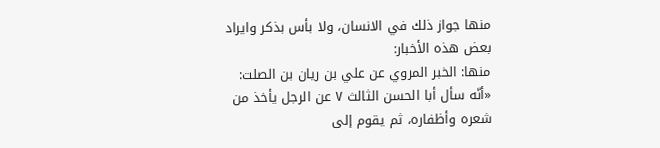منها جواز ذلك في الانسان، ولا بأس بذكر وايراد بعض هذه الأخبار:
منها: الخبر المروي عن علي بن ريان بن الصلت:
«أنّه سأل أبا الحسن الثالث ٧ عن الرجل يأخذ من شعره وأظفاره، ثم يقوم إلى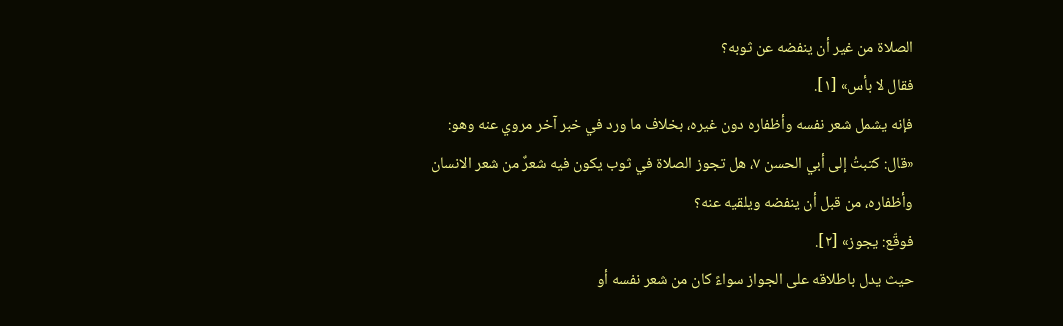الصلاة من غير أن ينفضه عن ثوبه؟
فقال لا بأس» [١].
فإنه يشمل شعر نفسه وأظفاره دون غيره، بخلاف ما ورد في خبر آخر مروي عنه وهو:
«قال: كتبتُ إلى أبي الحسن ٧، هل تجوز الصلاة في ثوب يكون فيه شعرٌ من شعر الانسان وأظفاره، من قبل أن ينفضه ويلقيه عنه؟
فوقّع: يجوز» [٢].
حيث يدل باطلاقه على الجواز سواءً كان من شعر نفسه أو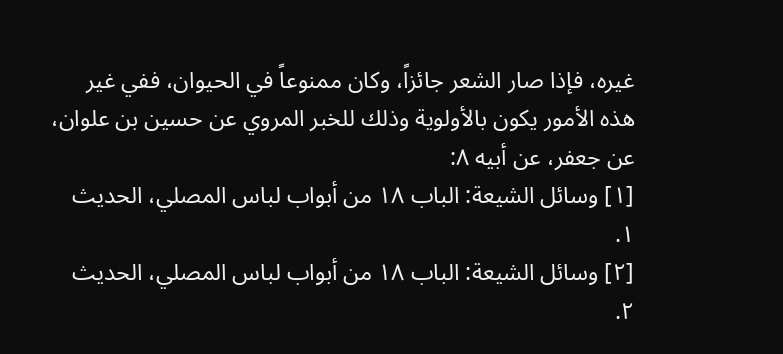غيره، فإذا صار الشعر جائزاً، وكان ممنوعاً في الحيوان، ففي غير هذه الأمور يكون بالأولوية وذلك للخبر المروي عن حسين بن علوان، عن جعفر، عن أبيه ٨:
[١] وسائل الشيعة: الباب ١٨ من أبواب لباس المصلي، الحديث ١.
[٢] وسائل الشيعة: الباب ١٨ من أبواب لباس المصلي، الحديث ٢.